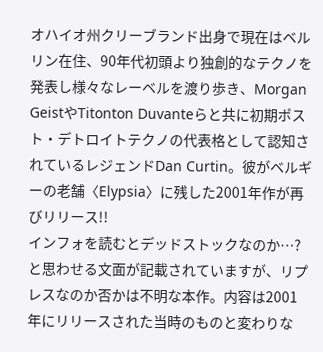オハイオ州クリーブランド出身で現在はベルリン在住、90年代初頭より独創的なテクノを発表し様々なレーベルを渡り歩き、Morgan GeistやTitonton Duvanteらと共に初期ポスト・デトロイトテクノの代表格として認知されているレジェンドDan Curtin。彼がベルギーの老舗〈Elypsia〉に残した2001年作が再びリリース!!
インフォを読むとデッドストックなのか…?と思わせる文面が記載されていますが、リプレスなのか否かは不明な本作。内容は2001年にリリースされた当時のものと変わりな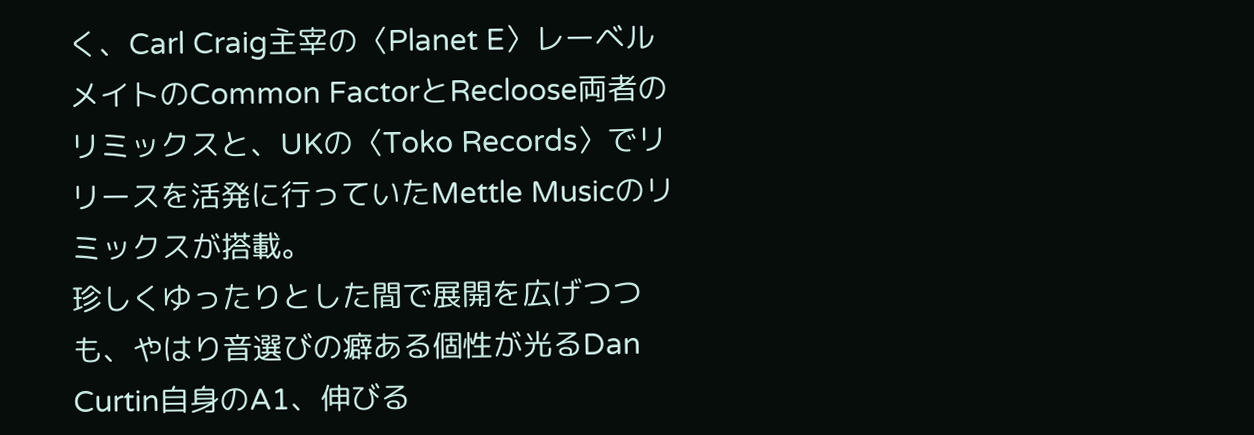く、Carl Craig主宰の〈Planet E〉レーベルメイトのCommon FactorとRecloose両者のリミックスと、UKの〈Toko Records〉でリリースを活発に行っていたMettle Musicのリミックスが搭載。
珍しくゆったりとした間で展開を広げつつも、やはり音選びの癖ある個性が光るDan Curtin自身のA1、伸びる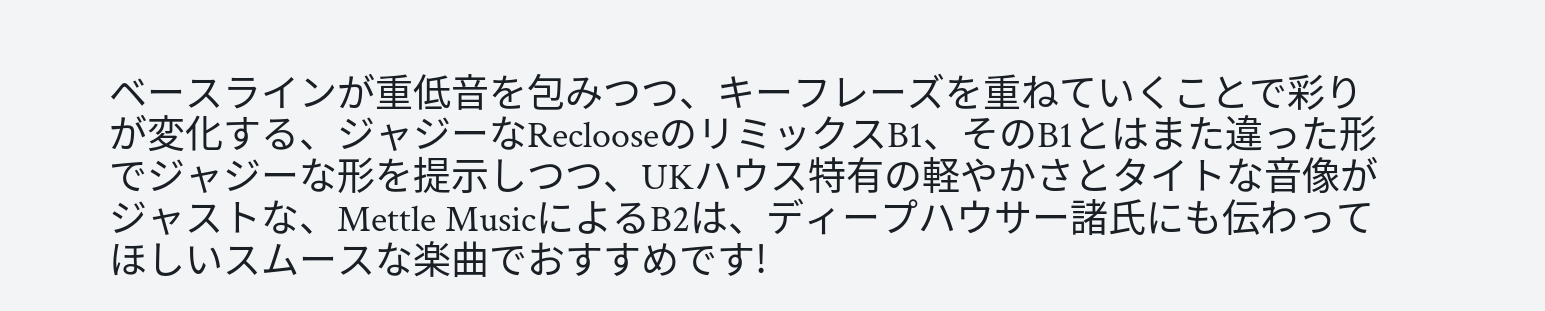ベースラインが重低音を包みつつ、キーフレーズを重ねていくことで彩りが変化する、ジャジーなReclooseのリミックスB1、そのB1とはまた違った形でジャジーな形を提示しつつ、UKハウス特有の軽やかさとタイトな音像がジャストな、Mettle MusicによるB2は、ディープハウサー諸氏にも伝わってほしいスムースな楽曲でおすすめです!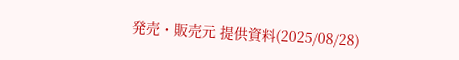発売・販売元 提供資料(2025/08/28)